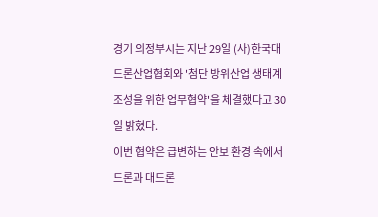경기 의정부시는 지난 29일 (사)한국대드론산업협회와 '첨단 방위산업 생태계 조성을 위한 업무협약'을 체결했다고 30일 밝혔다.
이번 협약은 급변하는 안보 환경 속에서 드론과 대드론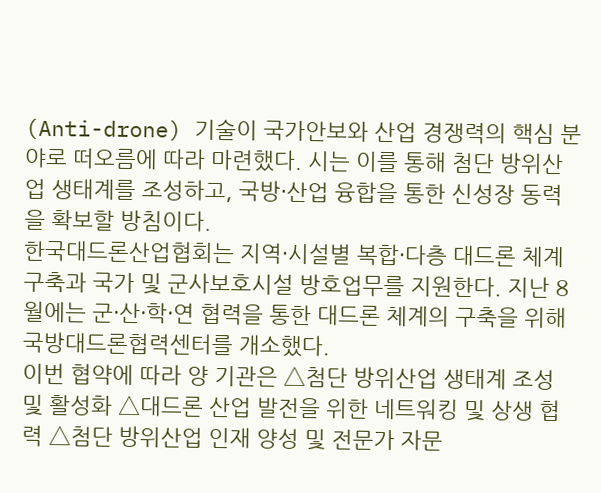(Anti-drone) 기술이 국가안보와 산업 경쟁력의 핵심 분야로 떠오름에 따라 마련했다. 시는 이를 통해 첨단 방위산업 생태계를 조성하고, 국방·산업 융합을 통한 신성장 동력을 확보할 방침이다.
한국대드론산업협회는 지역·시설별 복합·다층 대드론 체계 구축과 국가 및 군사보호시설 방호업무를 지원한다. 지난 8월에는 군·산·학·연 협력을 통한 대드론 체계의 구축을 위해 국방대드론협력센터를 개소했다.
이번 협약에 따라 양 기관은 △첨단 방위산업 생태계 조성 및 활성화 △대드론 산업 발전을 위한 네트워킹 및 상생 협력 △첨단 방위산업 인재 양성 및 전문가 자문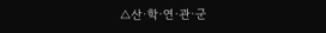△산·학·연·관·군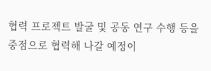협력 프로젝트 발굴 및 공동 연구 수행 등을 중점으로 협력해 나갈 예정이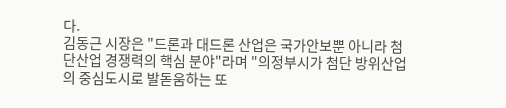다.
김동근 시장은 "드론과 대드론 산업은 국가안보뿐 아니라 첨단산업 경쟁력의 핵심 분야"라며 "의정부시가 첨단 방위산업의 중심도시로 발돋움하는 또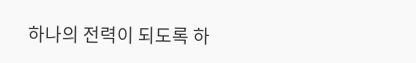하나의 전력이 되도록 하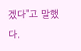겠다"고 말했다.